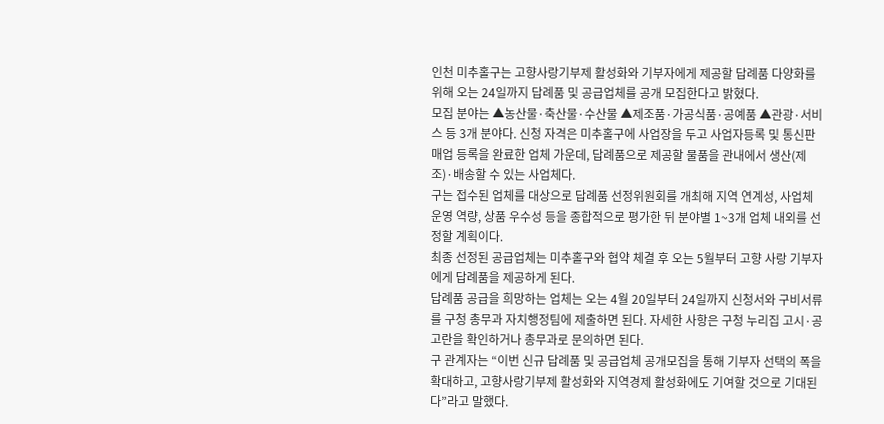인천 미추홀구는 고향사랑기부제 활성화와 기부자에게 제공할 답례품 다양화를 위해 오는 24일까지 답례품 및 공급업체를 공개 모집한다고 밝혔다.
모집 분야는 ▲농산물·축산물·수산물 ▲제조품·가공식품·공예품 ▲관광·서비스 등 3개 분야다. 신청 자격은 미추홀구에 사업장을 두고 사업자등록 및 통신판매업 등록을 완료한 업체 가운데, 답례품으로 제공할 물품을 관내에서 생산(제조)·배송할 수 있는 사업체다.
구는 접수된 업체를 대상으로 답례품 선정위원회를 개최해 지역 연계성, 사업체 운영 역량, 상품 우수성 등을 종합적으로 평가한 뒤 분야별 1~3개 업체 내외를 선정할 계획이다.
최종 선정된 공급업체는 미추홀구와 협약 체결 후 오는 5월부터 고향 사랑 기부자에게 답례품을 제공하게 된다.
답례품 공급을 희망하는 업체는 오는 4월 20일부터 24일까지 신청서와 구비서류를 구청 총무과 자치행정팀에 제출하면 된다. 자세한 사항은 구청 누리집 고시·공고란을 확인하거나 총무과로 문의하면 된다.
구 관계자는 “이번 신규 답례품 및 공급업체 공개모집을 통해 기부자 선택의 폭을 확대하고, 고향사랑기부제 활성화와 지역경제 활성화에도 기여할 것으로 기대된다”라고 말했다.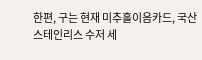한편, 구는 현재 미추홀이음카드, 국산 스테인리스 수저 세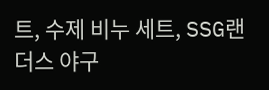트, 수제 비누 세트, SSG랜더스 야구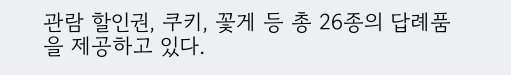관람 할인권, 쿠키, 꽃게 등 총 26종의 답례품을 제공하고 있다.